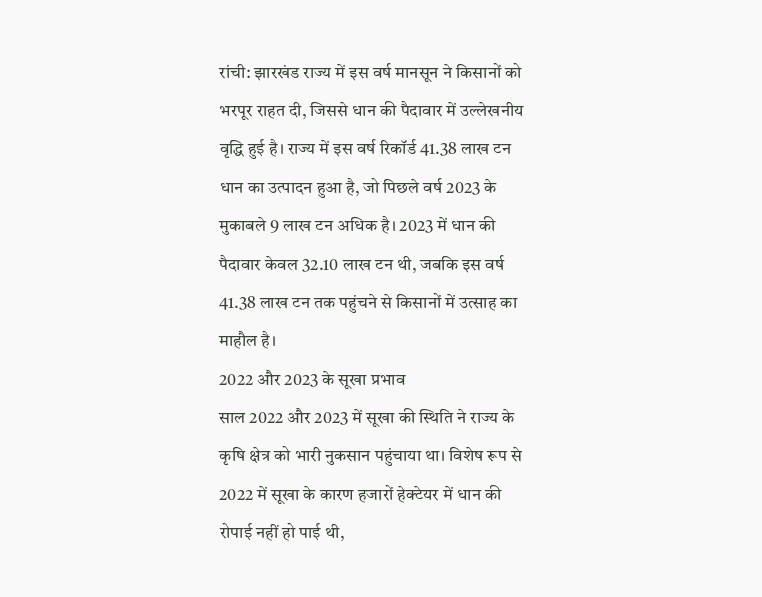रांची: झारखंड राज्य में इस वर्ष मानसून ने किसानों को भरपूर राहत दी, जिससे धान की पैदावार में उल्लेखनीय वृद्धि हुई है। राज्य में इस वर्ष रिकॉर्ड 41.38 लाख टन धान का उत्पादन हुआ है, जो पिछले वर्ष 2023 के मुकाबले 9 लाख टन अधिक है। 2023 में धान की पैदावार केवल 32.10 लाख टन थी, जबकि इस वर्ष 41.38 लाख टन तक पहुंचने से किसानों में उत्साह का माहौल है।
2022 और 2023 के सूखा प्रभाव
साल 2022 और 2023 में सूखा की स्थिति ने राज्य के कृषि क्षेत्र को भारी नुकसान पहुंचाया था। विशेष रूप से 2022 में सूखा के कारण हजारों हेक्टेयर में धान की रोपाई नहीं हो पाई थी,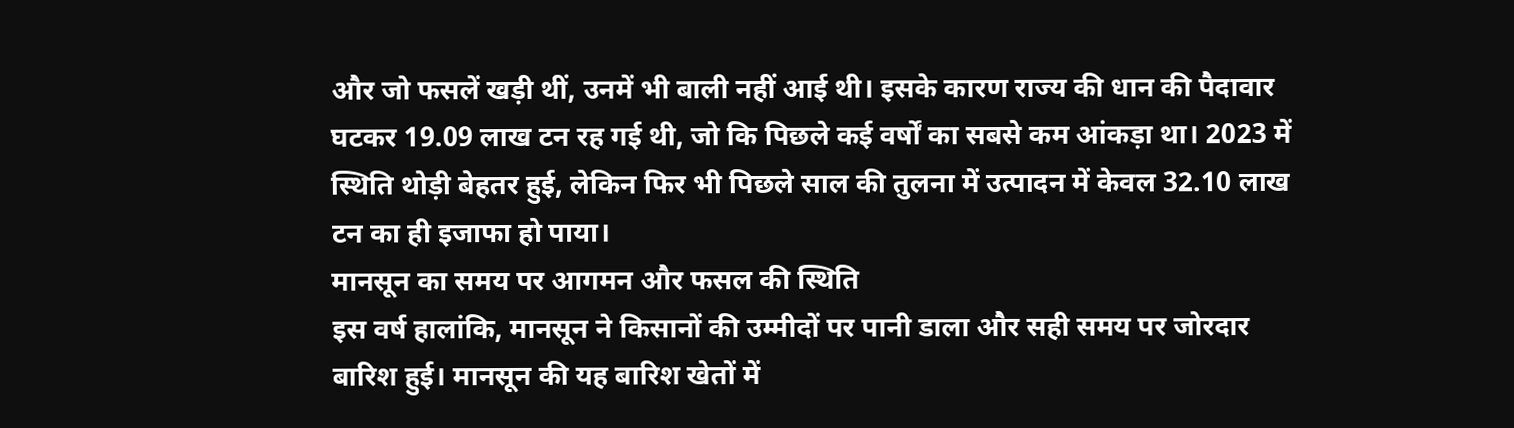और जो फसलें खड़ी थीं, उनमें भी बाली नहीं आई थी। इसके कारण राज्य की धान की पैदावार घटकर 19.09 लाख टन रह गई थी, जो कि पिछले कई वर्षों का सबसे कम आंकड़ा था। 2023 में स्थिति थोड़ी बेहतर हुई, लेकिन फिर भी पिछले साल की तुलना में उत्पादन में केवल 32.10 लाख टन का ही इजाफा हो पाया।
मानसून का समय पर आगमन और फसल की स्थिति
इस वर्ष हालांकि, मानसून ने किसानों की उम्मीदों पर पानी डाला और सही समय पर जोरदार बारिश हुई। मानसून की यह बारिश खेतों में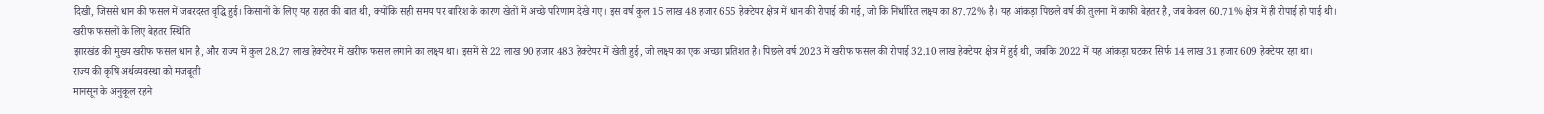दिखी, जिससे धान की फसल में जबरदस्त वृद्धि हुई। किसानों के लिए यह राहत की बात थी, क्योंकि सही समय पर बारिश के कारण खेतों में अच्छे परिणाम देखे गए। इस वर्ष कुल 15 लाख 48 हजार 655 हेक्टेयर क्षेत्र में धान की रोपाई की गई, जो कि निर्धारित लक्ष्य का 87.72% है। यह आंकड़ा पिछले वर्ष की तुलना में काफी बेहतर है, जब केवल 60.71% क्षेत्र में ही रोपाई हो पाई थी।
खरीफ फसलों के लिए बेहतर स्थिति
झारखंड की मुख्य खरीफ फसल धान है, और राज्य में कुल 28.27 लाख हेक्टेयर में खरीफ फसल लगाने का लक्ष्य था। इसमें से 22 लाख 90 हजार 483 हेक्टेयर में खेती हुई, जो लक्ष्य का एक अच्छा प्रतिशत है। पिछले वर्ष 2023 में खरीफ फसल की रोपाई 32.10 लाख हेक्टेयर क्षेत्र में हुई थी, जबकि 2022 में यह आंकड़ा घटकर सिर्फ 14 लाख 31 हजार 609 हेक्टेयर रहा था।
राज्य की कृषि अर्थव्यवस्था को मजबूती
मानसून के अनुकूल रहने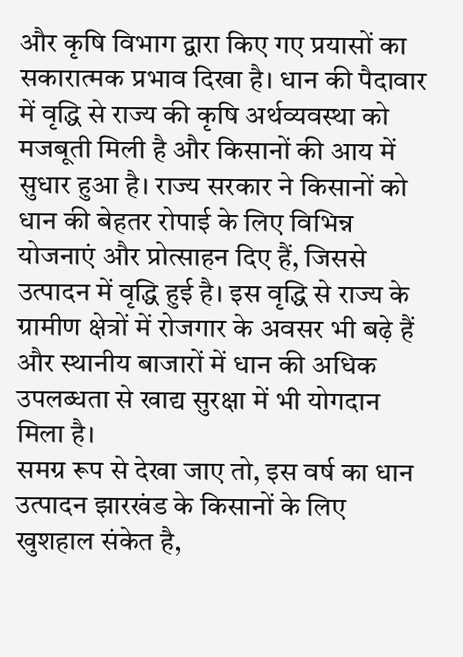और कृषि विभाग द्वारा किए गए प्रयासों का सकारात्मक प्रभाव दिखा है। धान की पैदावार में वृद्धि से राज्य की कृषि अर्थव्यवस्था को मजबूती मिली है और किसानों की आय में सुधार हुआ है। राज्य सरकार ने किसानों को धान की बेहतर रोपाई के लिए विभिन्न योजनाएं और प्रोत्साहन दिए हैं, जिससे उत्पादन में वृद्धि हुई है। इस वृद्धि से राज्य के ग्रामीण क्षेत्रों में रोजगार के अवसर भी बढ़े हैं और स्थानीय बाजारों में धान की अधिक उपलब्धता से खाद्य सुरक्षा में भी योगदान मिला है।
समग्र रूप से देखा जाए तो, इस वर्ष का धान उत्पादन झारखंड के किसानों के लिए खुशहाल संकेत है,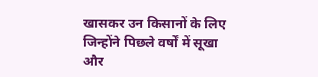खासकर उन किसानों के लिए जिन्होंने पिछले वर्षों में सूखा और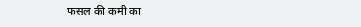फसल की कमी का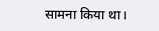सामना किया था।